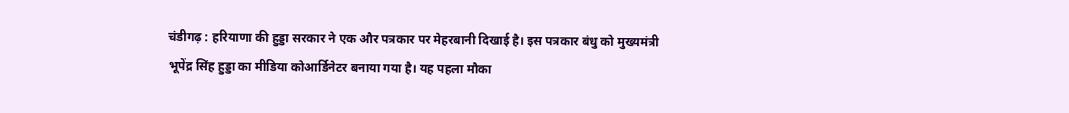चंडीगढ़ : हरियाणा की हुड्डा सरकार ने एक और पत्रकार पर मेहरबानी दिखाई है। इस पत्रकार बंधु को मुख्यमंत्री भूपेंद्र सिंह हुड्डा का मीडिया कोआर्डिनेटर बनाया गया है। यह पहला मौका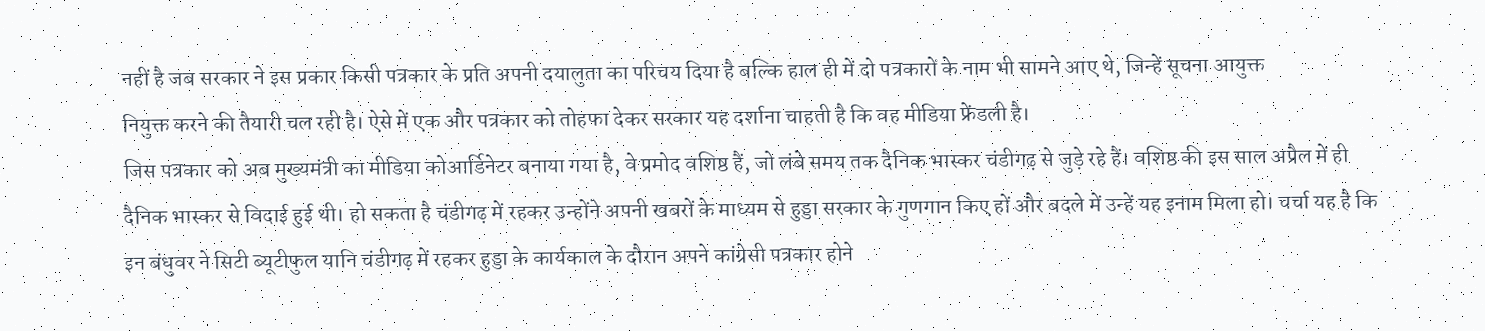नहीं है जब सरकार ने इस प्रकार किसी पत्रकार के प्रति अपनी दयालुता का परिचय दिया है बल्कि हाल ही में दो पत्रकारों के नाम भी सामने आए थे, जिन्हें सूचना आयुक्त
नियुक्त करने की तैयारी चल रही है। ऐसे में एक और पत्रकार को तोहफा देकर सरकार यह दर्शाना चाहती है कि वह मीडिया फ्रेंडली है।
जिस पत्रकार को अब मुख्यमंत्री का मीडिया कोआर्डिनेटर बनाया गया है, वे प्रमोद वशिष्ठ हैं, जो लंबे समय तक दैनिक भास्कर चंडीगढ़ से जुड़े रहे हैं। वशिष्ठ की इस साल अप्रैल में ही दैनिक भास्कर से विदाई हुई थी। हो सकता है चंडीगढ़ में रहकर उन्होंने अपनी खबरों के माध्यम से हुड्डा सरकार के गुणगान किए हों और बदले में उन्हें यह इनाम मिला हो। चर्चा यह है कि इन बंधुवर ने सिटी ब्यूटीफुल यानि चंडीगढ़ में रहकर हुड्डा के कार्यकाल के दौरान अपने कांग्रेसी पत्रकार होने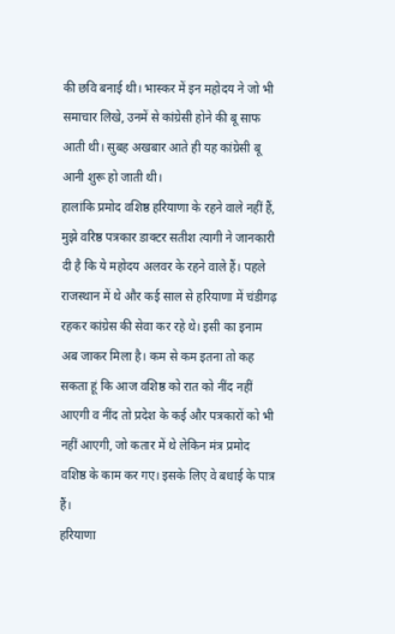की छवि बनाई थी। भास्कर में इन महोदय ने जो भी समाचार लिखे, उनमें से कांग्रेसी होने की बू साफ आती थी। सुबह अखबार आते ही यह कांग्रेसी बू आनी शुरू हो जाती थी।
हालांकि प्रमोद वशिष्ठ हरियाणा के रहने वाले नहीं हैं, मुझे वरिष्ठ पत्रकार डाक्टर सतीश त्यागी ने जानकारी दी है कि ये महोदय अलवर के रहने वाले हैं। पहले राजस्थान में थे और कई साल से हरियाणा में चंडीगढ़ रहकर कांग्रेस की सेवा कर रहे थे। इसी का इनाम अब जाकर मिला है। कम से कम इतना तो कह सकता हूं कि आज वशिष्ठ को रात को नींद नहीं आएगी व नींद तो प्रदेश के कई और पत्रकारों को भी नहीं आएगी, जो कतार में थे लेकिन मंत्र प्रमोद वशिष्ठ के काम कर गए। इसके लिए वे बधाई के पात्र हैं।
हरियाणा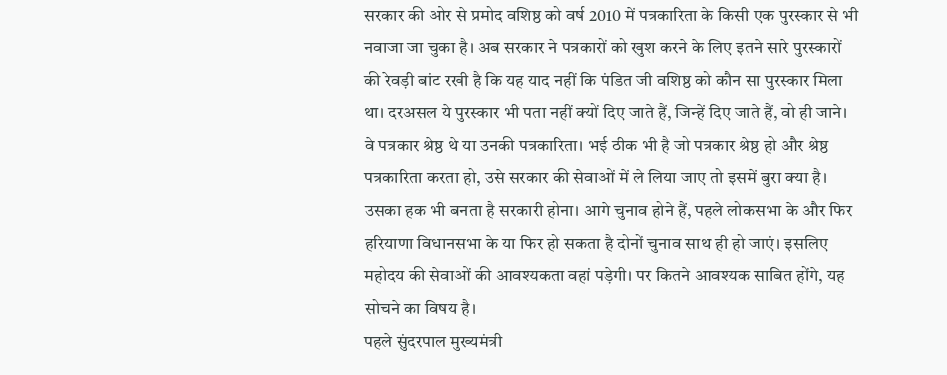सरकार की ओर से प्रमोद वशिष्ठ को वर्ष 2010 में पत्रकारिता के किसी एक पुरस्कार से भी नवाजा जा चुका है। अब सरकार ने पत्रकारों को खुश करने के लिए इतने सारे पुरस्कारों की रेवड़ी बांट रखी है कि यह याद नहीं कि पंडित जी वशिष्ठ को कौन सा पुरस्कार मिला था। दरअसल ये पुरस्कार भी पता नहीं क्यों दिए जाते हैं, जिन्हें दिए जाते हैं, वो ही जाने। वे पत्रकार श्रेष्ठ थे या उनकी पत्रकारिता। भई ठीक भी है जो पत्रकार श्रेष्ठ हो और श्रेष्ठ पत्रकारिता करता हो, उसे सरकार की सेवाओं में ले लिया जाए तो इसमें बुरा क्या है। उसका हक भी बनता है सरकारी होना। आगे चुनाव होने हैं, पहले लोकसभा के और फिर हरियाणा विधानसभा के या फिर हो सकता है दोनों चुनाव साथ ही हो जाएं। इसलिए महोदय की सेवाओं की आवश्यकता वहां पड़ेगी। पर कितने आवश्यक साबित होंगे, यह सोचने का विषय है।
पहले सुंदरपाल मुख्यमंत्री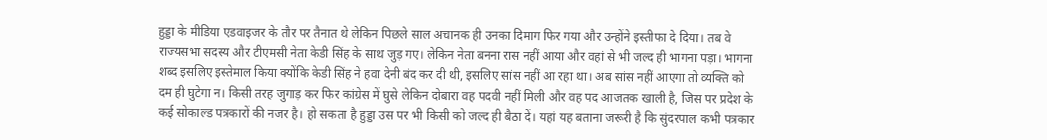हुड्डा के मीडिया एडवाइजर के तौर पर तैनात थे लेकिन पिछले साल अचानक ही उनका दिमाग फिर गया और उन्होंने इस्तीफा दे दिया। तब वे राज्यसभा सदस्य और टीएमसी नेता केडी सिंह के साथ जुड़ गए। लेकिन नेता बनना रास नहीं आया और वहां से भी जल्द ही भागना पड़ा। भागना शब्द इसलिए इस्तेमाल किया क्योंकि केडी सिंह ने हवा देनी बंद कर दी थी, इसलिए सांस नहीं आ रहा था। अब सांस नहीं आएगा तो व्यक्ति को दम ही घुटेगा न। किसी तरह जुगाड़ कर फिर कांग्रेस में घुसे लेकिन दोबारा वह पदवी नहीं मिली और वह पद आजतक खाली है, जिस पर प्रदेश के कई सोकाल्ड पत्रकारों की नजर है। हो सकता है हुड्डा उस पर भी किसी को जल्द ही बैठा दें। यहां यह बताना जरूरी है कि सुंदरपाल कभी पत्रकार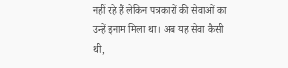नहीं रहे हैं लेकिन पत्रकारों की सेवाओं का उन्हें इनाम मिला था। अब यह सेवा कैसी थी,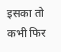इसका तो कभी फिर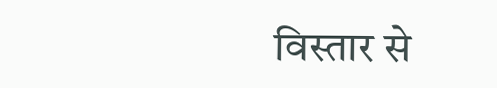विस्तार से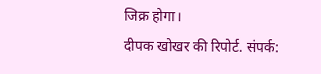जिक्र होगा।
दीपक खोखर की रिपोर्ट. संपर्क: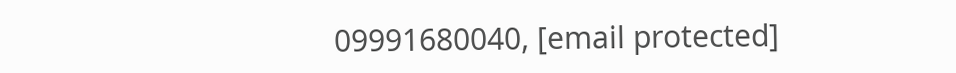09991680040, [email protected]